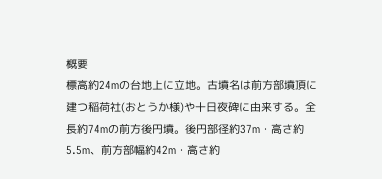概要
標高約24mの台地上に立地。古墳名は前方部墳頂に建つ稲荷社(おとうか様)や十日夜碑に由来する。全長約74mの前方後円墳。後円部径約37m・高さ約5.5m、前方部幅約42m・高さ約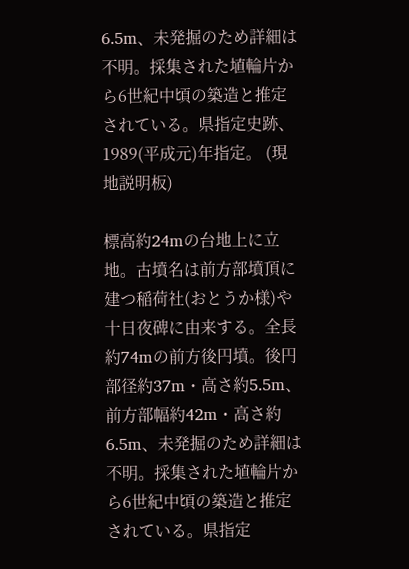6.5m、未発掘のため詳細は不明。採集された埴輪片から6世紀中頃の築造と推定されている。県指定史跡、1989(平成元)年指定。 (現地説明板)

標高約24mの台地上に立地。古墳名は前方部墳頂に建つ稲荷社(おとうか様)や十日夜碑に由来する。全長約74mの前方後円墳。後円部径約37m・高さ約5.5m、前方部幅約42m・高さ約6.5m、未発掘のため詳細は不明。採集された埴輪片から6世紀中頃の築造と推定されている。県指定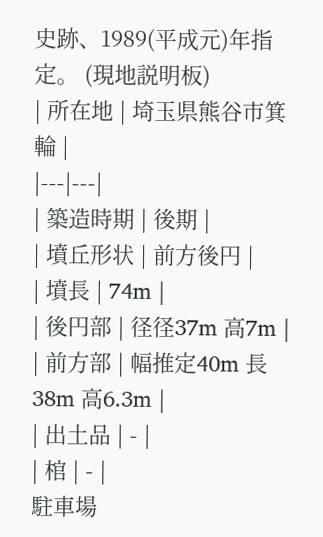史跡、1989(平成元)年指定。 (現地説明板)
| 所在地 | 埼玉県熊谷市箕輪 |
|---|---|
| 築造時期 | 後期 |
| 墳丘形状 | 前方後円 |
| 墳長 | 74m |
| 後円部 | 径径37m 高7m |
| 前方部 | 幅推定40m 長38m 高6.3m |
| 出土品 | - |
| 棺 | - |
駐車場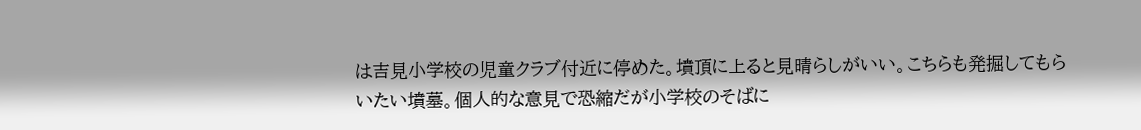は吉見小学校の児童クラブ付近に停めた。墳頂に上ると見晴らしがいい。こちらも発掘してもらいたい墳墓。個人的な意見で恐縮だが小学校のそばに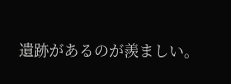遺跡があるのが羨ましい。